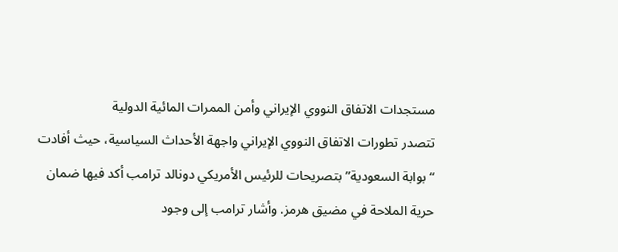مستجدات الاتفاق النووي الإيراني وأمن الممرات المائية الدولية
تتصدر تطورات الاتفاق النووي الإيراني واجهة الأحداث السياسية، حيث أفادت “بوابة السعودية” بتصريحات للرئيس الأمريكي دونالد ترامب أكد فيها ضمان حرية الملاحة في مضيق هرمز. وأشار ترامب إلى وجود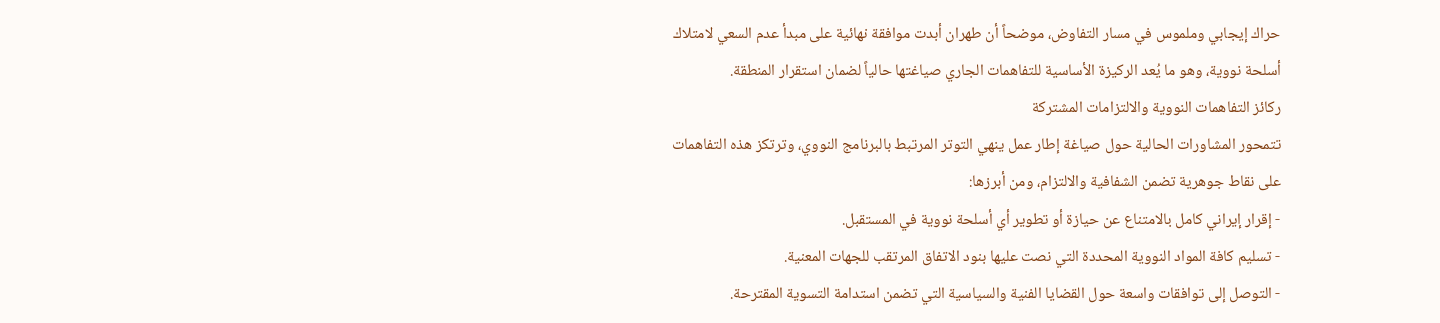حراك إيجابي وملموس في مسار التفاوض، موضحاً أن طهران أبدت موافقة نهائية على مبدأ عدم السعي لامتلاك أسلحة نووية، وهو ما يُعد الركيزة الأساسية للتفاهمات الجاري صياغتها حالياً لضمان استقرار المنطقة.
ركائز التفاهمات النووية والالتزامات المشتركة
تتمحور المشاورات الحالية حول صياغة إطار عمل ينهي التوتر المرتبط بالبرنامج النووي، وترتكز هذه التفاهمات على نقاط جوهرية تضمن الشفافية والالتزام، ومن أبرزها:
- إقرار إيراني كامل بالامتناع عن حيازة أو تطوير أي أسلحة نووية في المستقبل.
- تسليم كافة المواد النووية المحددة التي نصت عليها بنود الاتفاق المرتقب للجهات المعنية.
- التوصل إلى توافقات واسعة حول القضايا الفنية والسياسية التي تضمن استدامة التسوية المقترحة.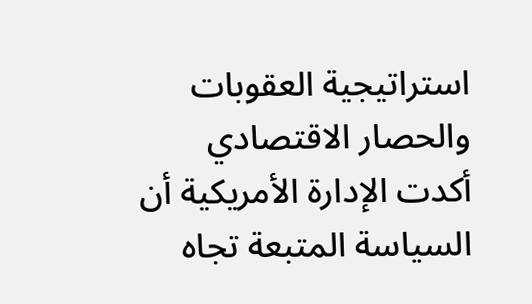استراتيجية العقوبات والحصار الاقتصادي
أكدت الإدارة الأمريكية أن السياسة المتبعة تجاه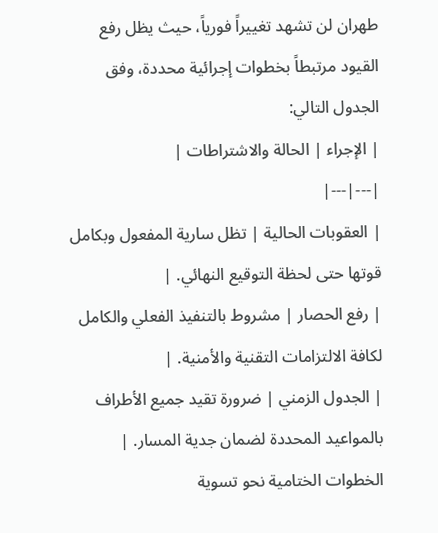طهران لن تشهد تغييراً فورياً، حيث يظل رفع القيود مرتبطاً بخطوات إجرائية محددة، وفق الجدول التالي:
| الإجراء | الحالة والاشتراطات |
|---|---|
| العقوبات الحالية | تظل سارية المفعول وبكامل قوتها حتى لحظة التوقيع النهائي. |
| رفع الحصار | مشروط بالتنفيذ الفعلي والكامل لكافة الالتزامات التقنية والأمنية. |
| الجدول الزمني | ضرورة تقيد جميع الأطراف بالمواعيد المحددة لضمان جدية المسار. |
الخطوات الختامية نحو تسوية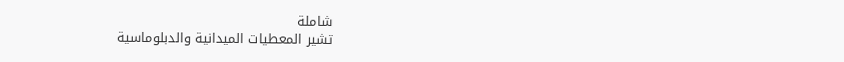شاملة
تشير المعطيات الميدانية والدبلوماسية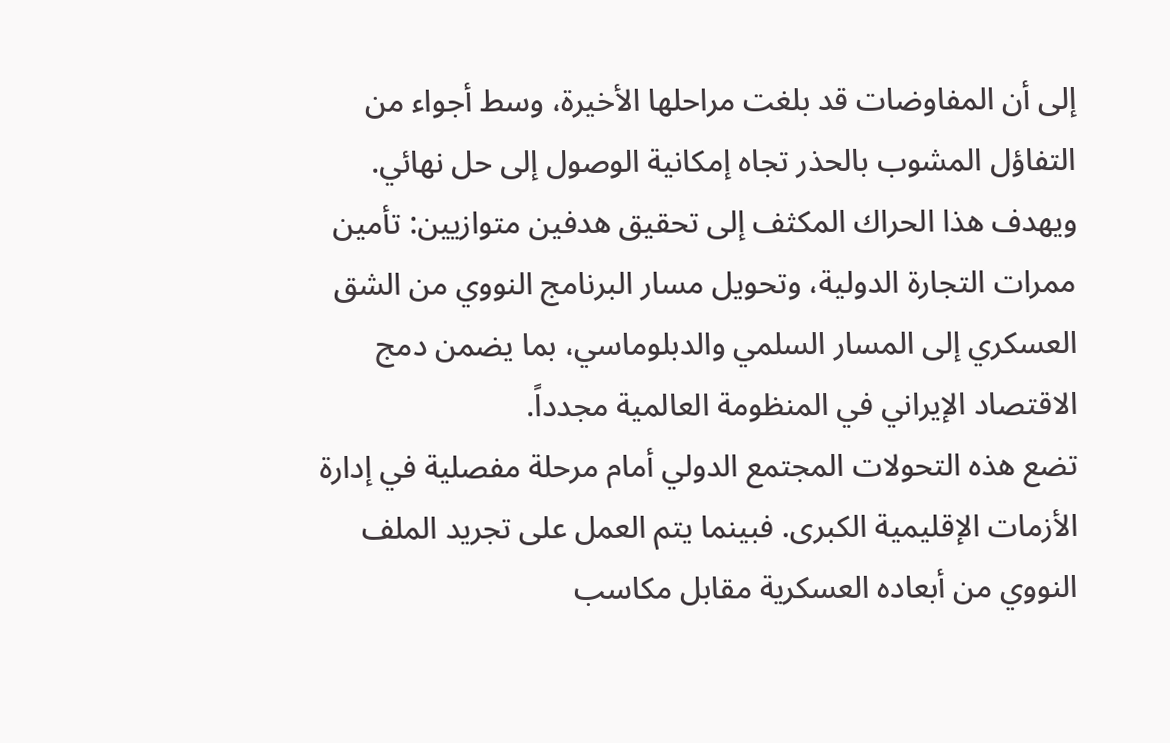إلى أن المفاوضات قد بلغت مراحلها الأخيرة، وسط أجواء من التفاؤل المشوب بالحذر تجاه إمكانية الوصول إلى حل نهائي. ويهدف هذا الحراك المكثف إلى تحقيق هدفين متوازيين: تأمين ممرات التجارة الدولية، وتحويل مسار البرنامج النووي من الشق العسكري إلى المسار السلمي والدبلوماسي، بما يضمن دمج الاقتصاد الإيراني في المنظومة العالمية مجدداً.
تضع هذه التحولات المجتمع الدولي أمام مرحلة مفصلية في إدارة الأزمات الإقليمية الكبرى. فبينما يتم العمل على تجريد الملف النووي من أبعاده العسكرية مقابل مكاسب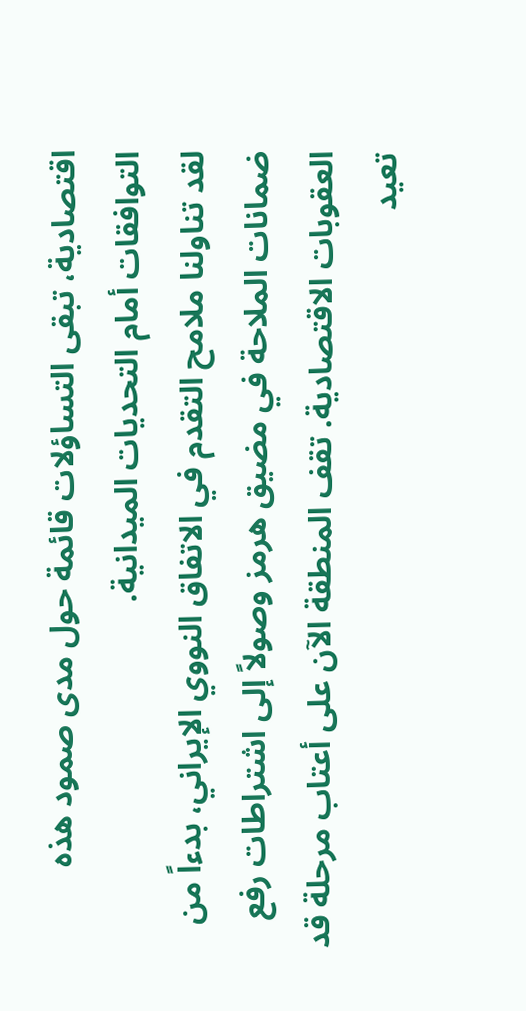اقتصادية، تبقى التساؤلات قائمة حول مدى صمود هذه التوافقات أمام التحديات الميدانية.
لقد تناولنا ملامح التقدم في الاتفاق النووي الإيراني، بدءاً من ضمانات الملاحة في مضيق هرمز وصولاً إلى اشتراطات رفع العقوبات الاقتصادية. تقف المنطقة الآن على أعتاب مرحلة قد تعيد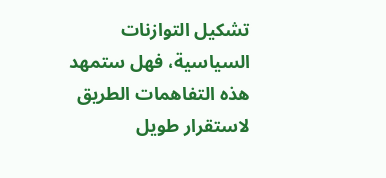تشكيل التوازنات السياسية، فهل ستمهد هذه التفاهمات الطريق لاستقرار طويل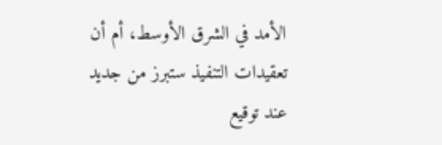الأمد في الشرق الأوسط، أم أن تعقيدات التنفيذ ستبرز من جديد عند توقيع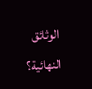الوثائق النهائية؟